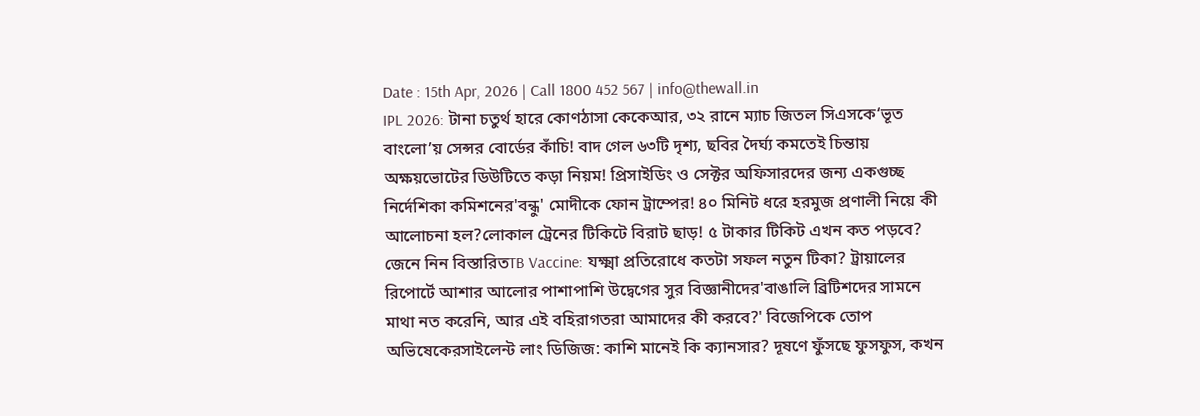Date : 15th Apr, 2026 | Call 1800 452 567 | info@thewall.in
IPL 2026: টানা চতুর্থ হারে কোণঠাসা কেকেআর, ৩২ রানে ম্যাচ জিতল সিএসকে‘ভূত বাংলো’য় সেন্সর বোর্ডের কাঁচি! বাদ গেল ৬৩টি দৃশ্য, ছবির দৈর্ঘ্য কমতেই চিন্তায় অক্ষয়ভোটের ডিউটিতে কড়া নিয়ম! প্রিসাইডিং ও সেক্টর অফিসারদের জন্য একগুচ্ছ নির্দেশিকা কমিশনের'বন্ধু' মোদীকে ফোন ট্রাম্পের! ৪০ মিনিট ধরে হরমুজ প্রণালী নিয়ে কী আলোচনা হল?লোকাল ট্রেনের টিকিটে বিরাট ছাড়! ৫ টাকার টিকিট এখন কত পড়বে? জেনে নিন বিস্তারিতTB Vaccine: যক্ষ্মা প্রতিরোধে কতটা সফল নতুন টিকা? ট্রায়ালের রিপোর্টে আশার আলোর পাশাপাশি উদ্বেগের সুর বিজ্ঞানীদের'বাঙালি ব্রিটিশদের সামনে মাথা নত করেনি, আর এই বহিরাগতরা আমাদের কী করবে?' বিজেপিকে তোপ অভিষেকেরসাইলেন্ট লাং ডিজিজ: কাশি মানেই কি ক্যানসার? দূষণে ফুঁসছে ফুসফুস, কখন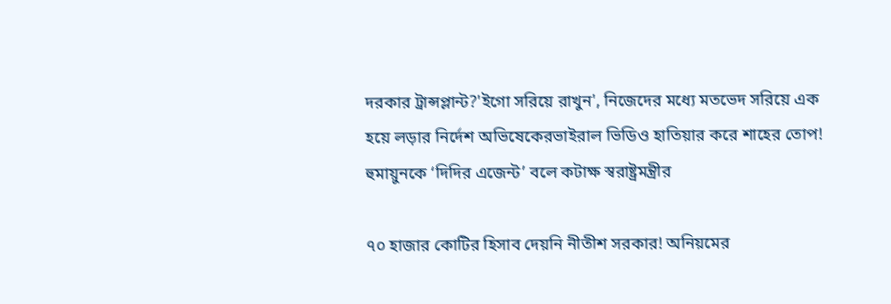দরকার ট্রান্সপ্লান্ট?'ইগো সরিয়ে রাখুন', নিজেদের মধ্যে মতভেদ সরিয়ে এক হয়ে লড়ার নির্দেশ অভিষেকেরভাইরাল ভিডিও হাতিয়ার করে শাহের তোপ! হুমায়ুনকে ‘দিদির এজেন্ট’ বলে কটাক্ষ স্বরাষ্ট্রমন্ত্রীর

৭০ হাজার কোটির হিসাব দেয়নি নীতীশ সরকার! অনিয়মের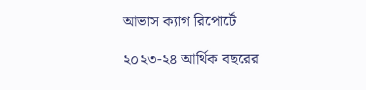আভাস ক্যাগ রিপোর্টে

২০২৩-২৪ আর্থিক বছরের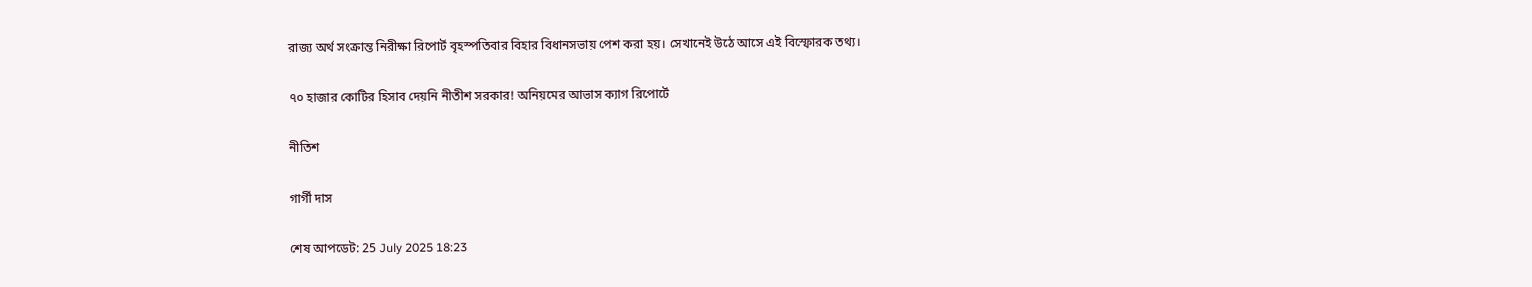রাজ্য অর্থ সংক্রান্ত নিরীক্ষা রিপোর্ট বৃহস্পতিবার বিহার বিধানসভায় পেশ করা হয়। সেখানেই উঠে আসে এই বিস্ফোরক তথ্য।

৭০ হাজার কোটির হিসাব দেয়নি নীতীশ সরকার! অনিয়মের আভাস ক্যাগ রিপোর্টে

নীতিশ

গার্গী দাস

শেষ আপডেট: 25 July 2025 18:23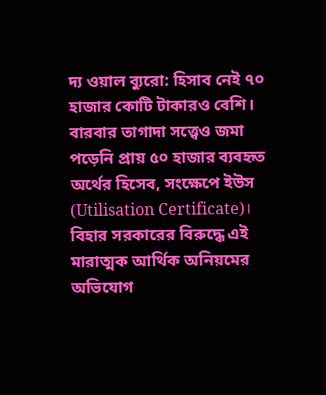দ্য ওয়াল ব্যুরো: হিসাব নেই ৭০ হাজার কোটি টাকারও বেশি। বারবার তাগাদা সত্ত্বেও জমা পড়েনি প্রায় ৫০ হাজার ব্যবহৃত অর্থের হিসেব, সংক্ষেপে ইউস (Utilisation Certificate)। বিহার সরকারের বিরুদ্ধে এই মারাত্মক আর্থিক অনিয়মের অভিযোগ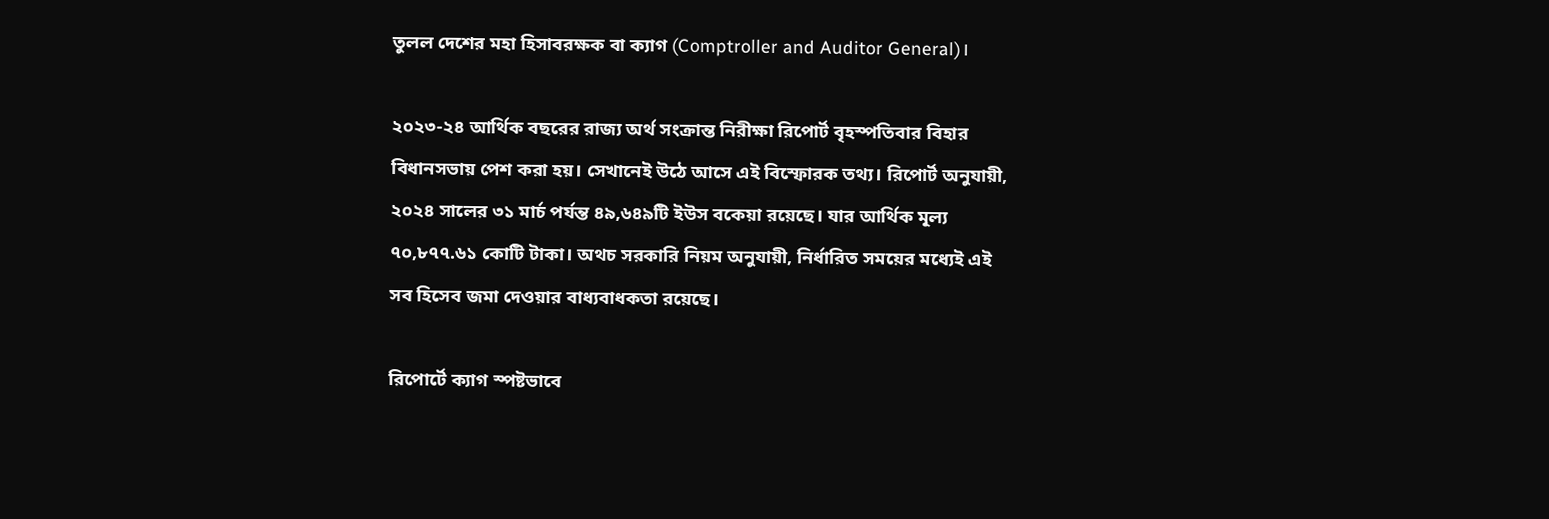তুলল দেশের মহা হিসাবরক্ষক বা ক্যাগ (Comptroller and Auditor General)।

২০২৩-২৪ আর্থিক বছরের রাজ্য অর্থ সংক্রান্ত নিরীক্ষা রিপোর্ট বৃহস্পতিবার বিহার বিধানসভায় পেশ করা হয়। সেখানেই উঠে আসে এই বিস্ফোরক তথ্য। রিপোর্ট অনুযায়ী, ২০২৪ সালের ৩১ মার্চ পর্যন্ত ৪৯,৬৪৯টি ইউস বকেয়া রয়েছে। যার আর্থিক মূল্য ৭০,৮৭৭.৬১ কোটি টাকা। অথচ সরকারি নিয়ম অনুযায়ী, নির্ধারিত সময়ের মধ্যেই এই সব হিসেব জমা দেওয়ার বাধ্যবাধকতা রয়েছে।

রিপোর্টে ক্যাগ স্পষ্টভাবে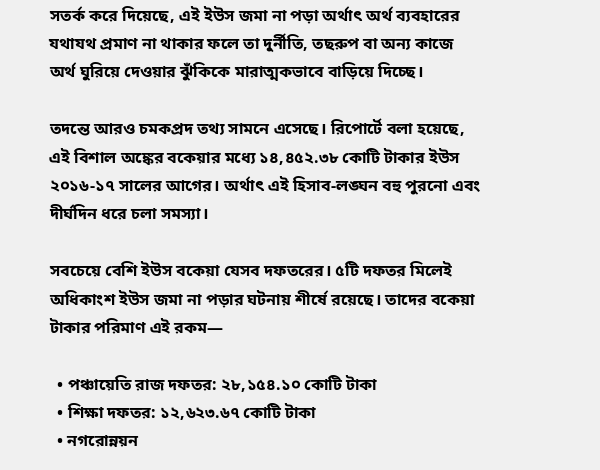সতর্ক করে দিয়েছে, এই ইউস জমা না পড়া অর্থাৎ অর্থ ব্যবহারের যথাযথ প্রমাণ না থাকার ফলে তা দুর্নীতি, তছরুপ বা অন্য কাজে অর্থ ঘুরিয়ে দেওয়ার ঝুঁকিকে মারাত্মকভাবে বাড়িয়ে দিচ্ছে।

তদন্তে আরও চমকপ্রদ তথ্য সামনে এসেছে। রিপোর্টে বলা হয়েছে, এই বিশাল অঙ্কের বকেয়ার মধ্যে ১৪,৪৫২.৩৮ কোটি টাকার ইউস ২০১৬-১৭ সালের আগের। অর্থাৎ এই হিসাব-লঙ্ঘন বহু পুরনো এবং দীর্ঘদিন ধরে চলা সমস্যা।

সবচেয়ে বেশি ইউস বকেয়া যেসব দফতরের। ৫টি দফতর মিলেই অধিকাংশ ইউস জমা না পড়ার ঘটনায় শীর্ষে রয়েছে। তাদের বকেয়া টাকার পরিমাণ এই রকম—

  • পঞ্চায়েতি রাজ দফতর: ২৮,১৫৪.১০ কোটি টাকা
  • শিক্ষা দফতর: ১২,৬২৩.৬৭ কোটি টাকা
  • নগরোন্নয়ন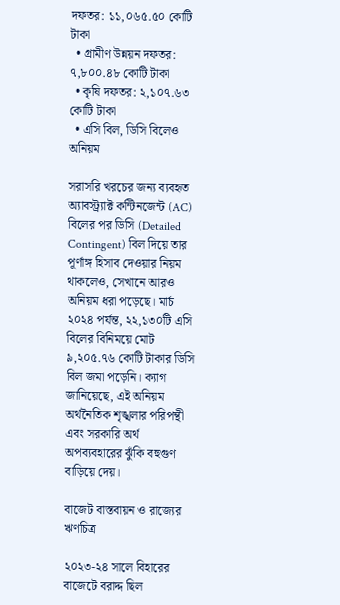দফতর: ১১,০৬৫.৫০ কোটি টাকা
  • গ্রামীণ উন্নয়ন দফতর: ৭,৮০০.৪৮ কোটি টাকা
  • কৃষি দফতর: ২,১০৭.৬৩ কোটি টাকা
  • এসি বিল, ডিসি বিলেও অনিয়ম

সরাসরি খরচের জন্য ব্যবহৃত অ্যাবস্ট্র্যাক্ট কন্টিনজেন্ট (AC) বিলের পর ডিসি (Detailed Contingent) বিল দিয়ে তার পূর্ণাঙ্গ হিসাব দেওয়ার নিয়ম থাকলেও, সেখানে আরও অনিয়ম ধরা পড়েছে। মার্চ ২০২৪ পর্যন্ত, ২২,১৩০টি এসি বিলের বিনিময়ে মোট ৯,২০৫.৭৬ কোটি টাকার ডিসি বিল জমা পড়েনি। ক্যাগ জানিয়েছে, এই অনিয়ম অর্থনৈতিক শৃঙ্খলার পরিপন্থী এবং সরকারি অর্থ অপব্যবহারের ঝুঁকি বহুগুণ বাড়িয়ে দেয়।

বাজেট বাস্তবায়ন ও রাজ্যের ঋণচিত্র

২০২৩-২৪ সালে বিহারের বাজেটে বরাদ্দ ছিল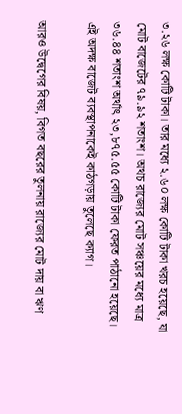৩.২৬ লক্ষ কোটি টাকা। তার মধ্যে ২.৬০ লক্ষ কোটি টাকা খরচ হয়েছে, যা মোট বাজেটের ৭৯.৯২ শতাংশ। অথচ রাজ্যের মোট সঞ্চয়ের মধ্যে মাত্র ৩৬.৪৪ শতাংশ অর্থাৎ ২৩,৮৭৫.৫৫ কোটি টাকা ফেরত পাঠানো হয়েছে। এই অদক্ষ বাজেট ব্যবস্থাপনাকেই কাঠগড়ায় তুলেছে ক্যাগ।

আরও উদ্বেগের বিষয়, বিগত বছরের তুলনায় রাজ্যের মোট দায় বা ঋণ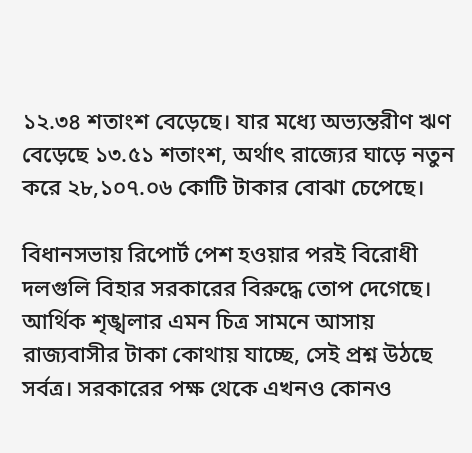১২.৩৪ শতাংশ বেড়েছে। যার মধ্যে অভ্যন্তরীণ ঋণ বেড়েছে ১৩.৫১ শতাংশ, অর্থাৎ রাজ্যের ঘাড়ে নতুন করে ২৮,১০৭.০৬ কোটি টাকার বোঝা চেপেছে।

বিধানসভায় রিপোর্ট পেশ হওয়ার পরই বিরোধী দলগুলি বিহার সরকারের বিরুদ্ধে তোপ দেগেছে। আর্থিক শৃঙ্খলার এমন চিত্র সামনে আসায় রাজ্যবাসীর টাকা কোথায় যাচ্ছে, সেই প্রশ্ন উঠছে সর্বত্র। সরকারের পক্ষ থেকে এখনও কোনও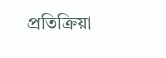প্রতিক্রিয়া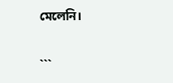মেলেনি।


```